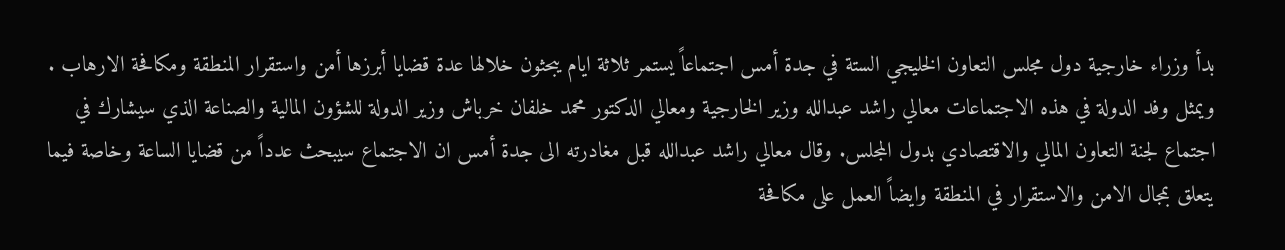بدأ وزراء خارجية دول مجلس التعاون الخليجي الستة في جدة أمس اجتماعاً يستمر ثلاثة ايام يبحثون خلالها عدة قضايا أبرزها أمن واستقرار المنطقة ومكافحة الارهاب . ويمثل وفد الدولة في هذه الاجتماعات معالي راشد عبدالله وزير الخارجية ومعالي الدكتور محمد خلفان خرباش وزير الدولة للشؤون المالية والصناعة الذي سيشارك في اجتماع لجنة التعاون المالي والاقتصادي بدول المجلس. وقال معالي راشد عبدالله قبل مغادرته الى جدة أمس ان الاجتماع سيبحث عدداً من قضايا الساعة وخاصة فيما يتعلق بمجال الامن والاستقرار في المنطقة وايضاً العمل على مكافحة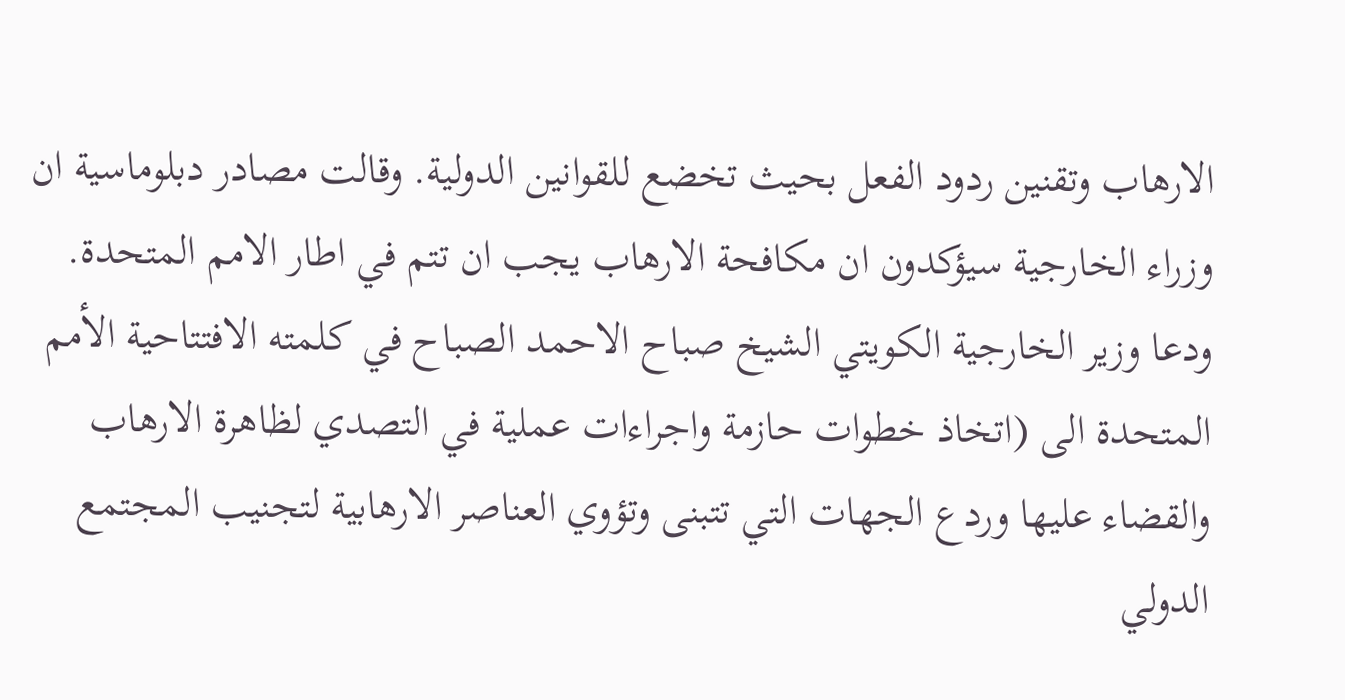الارهاب وتقنين ردود الفعل بحيث تخضع للقوانين الدولية. وقالت مصادر دبلوماسية ان وزراء الخارجية سيؤكدون ان مكافحة الارهاب يجب ان تتم في اطار الامم المتحدة. ودعا وزير الخارجية الكويتي الشيخ صباح الاحمد الصباح في كلمته الافتتاحية الأمم المتحدة الى (اتخاذ خطوات حازمة واجراءات عملية في التصدي لظاهرة الارهاب والقضاء عليها وردع الجهات التي تتبنى وتؤوي العناصر الارهابية لتجنيب المجتمع الدولي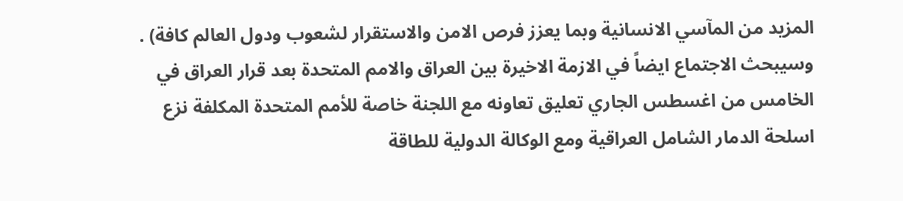المزيد من المآسي الانسانية وبما يعزز فرص الامن والاستقرار لشعوب ودول العالم كافة) . وسيبحث الاجتماع ايضاً في الازمة الاخيرة بين العراق والامم المتحدة بعد قرار العراق في الخامس من اغسطس الجاري تعليق تعاونه مع اللجنة خاصة للأمم المتحدة المكلفة نزع اسلحة الدمار الشامل العراقية ومع الوكالة الدولية للطاقة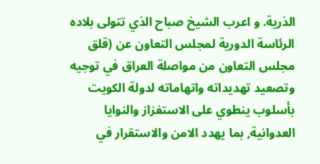الذرية. و اعرب الشيخ صباح الذي تتولى بلاده الرئاسة الدورية لمجلس التعاون عن (قلق مجلس التعاون من مواصلة العراق في توجيه وتصعيد تهديداته واتهاماته لدولة الكويت بأسلوب ينطوي على الاستفزاز والنوايا العدوانية, بما يهدد الامن والاستقرار في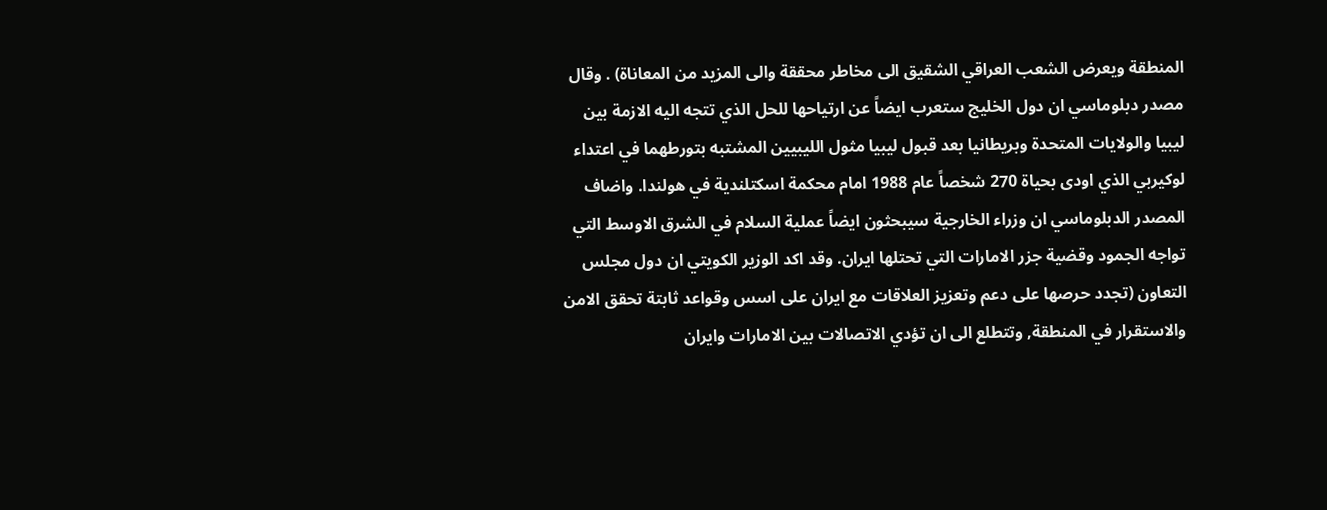المنطقة ويعرض الشعب العراقي الشقيق الى مخاطر محققة والى المزيد من المعاناة) . وقال مصدر دبلوماسي ان دول الخليج ستعرب ايضاً عن ارتياحها للحل الذي تتجه اليه الازمة بين ليبيا والولايات المتحدة وبريطانيا بعد قبول ليبيا مثول الليبيين المشتبه بتورطهما في اعتداء لوكيربي الذي اودى بحياة 270 شخصاً عام 1988 امام محكمة اسكتلندية في هولندا. واضاف المصدر الدبلوماسي ان وزراء الخارجية سيبحثون ايضاً عملية السلام في الشرق الاوسط التي تواجه الجمود وقضية جزر الامارات التي تحتلها ايران. وقد اكد الوزير الكويتي ان دول مجلس التعاون (تجدد حرصها على دعم وتعزيز العلاقات مع ايران على اسس وقواعد ثابتة تحقق الامن والاستقرار في المنطقة, وتتطلع الى ان تؤدي الاتصالات بين الامارات وايران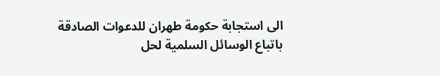الى استجابة حكومة طهران للدعوات الصادقة باتباع الوسائل السلمية لحل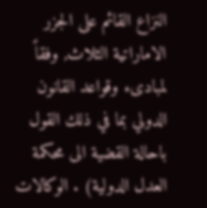النزاع القائم على الجزر الاماراتية الثلاث, وفقاً لمبادىء وقواعد القانون الدولي بما في ذلك القول باحالة القضية الى محكمة العدل الدولية) . الوكالات